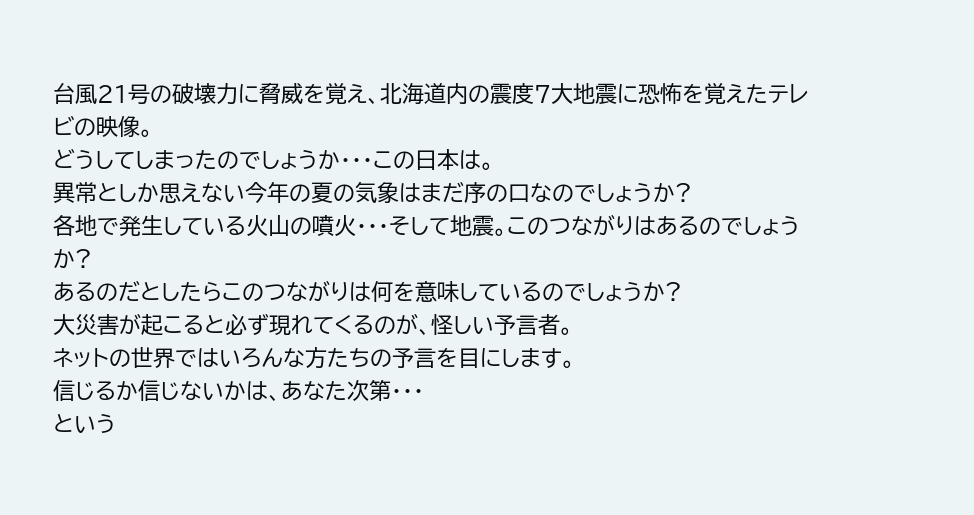台風21号の破壊力に脅威を覚え、北海道内の震度7大地震に恐怖を覚えたテレビの映像。
どうしてしまったのでしょうか・・・この日本は。
異常としか思えない今年の夏の気象はまだ序の口なのでしょうか?
各地で発生している火山の噴火・・・そして地震。このつながりはあるのでしょうか?
あるのだとしたらこのつながりは何を意味しているのでしょうか?
大災害が起こると必ず現れてくるのが、怪しい予言者。
ネットの世界ではいろんな方たちの予言を目にします。
信じるか信じないかは、あなた次第・・・
という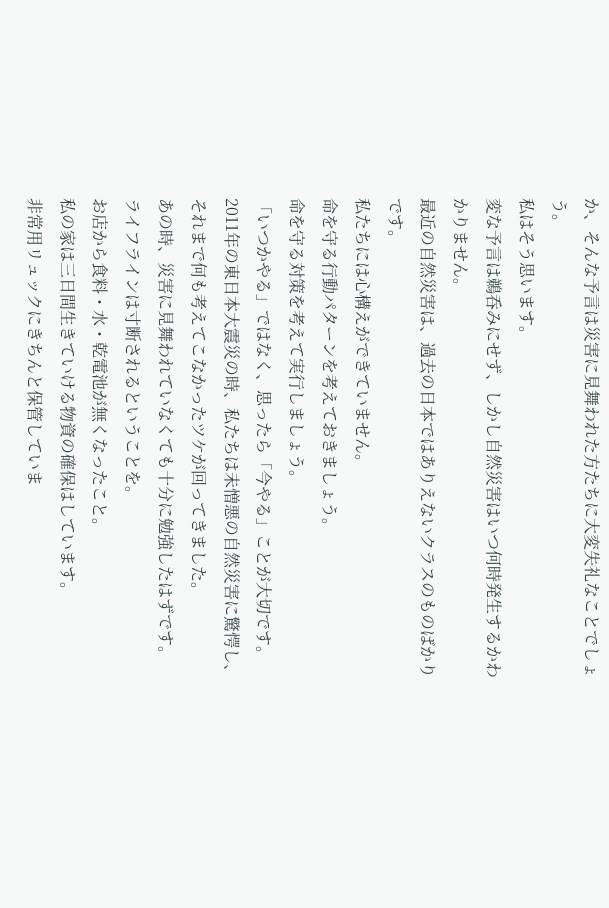か、そんな予言は災害に見舞われた方たちに大変失礼なことでしょう。
私はそう思います。
変な予言は鵜呑みにせず、しかし自然災害はいつ何時発生するかわかりません。
最近の自然災害は、過去の日本ではありえないクラスのものばかりです。
私たちには心構えができていません。
命を守る行動パターンを考えておきましょう。
命を守る対策を考えて実行しましょう。
「いつかやる」ではなく、思ったら「今やる」ことが大切です。
2011年の東日本大震災の時、私たちは未憎悪の自然災害に驚愕し、それまで何も考えてこなかったツケが回ってきました。
あの時、災害に見舞われていなくても十分に勉強したはずです。
ライフラインは寸断されるということを。
お店から食料・水・乾電池が無くなったこと。
私の家は三日間生きていける物資の確保はしています。
非常用リュックにきちんと保管していま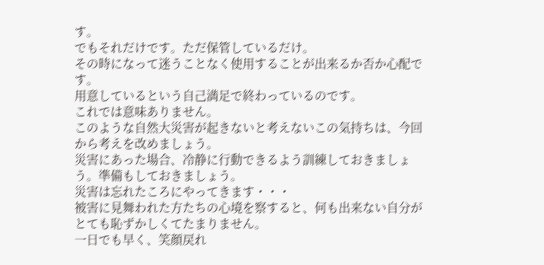す。
でもそれだけです。ただ保管しているだけ。
その時になって迷うことなく使用することが出来るか否か心配です。
用意しているという自己満足で終わっているのです。
これでは意味ありません。
このような自然大災害が起きないと考えないこの気持ちは、今回から考えを改めましょう。
災害にあった場合、冷静に行動できるよう訓練しておきましょう。準備もしておきましょう。
災害は忘れたころにやってきます・・・
被害に見舞われた方たちの心境を察すると、何も出来ない自分がとても恥ずかしくてたまりません。
一日でも早く、笑顔戻れ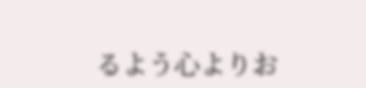るよう心よりお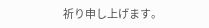祈り申し上げます。